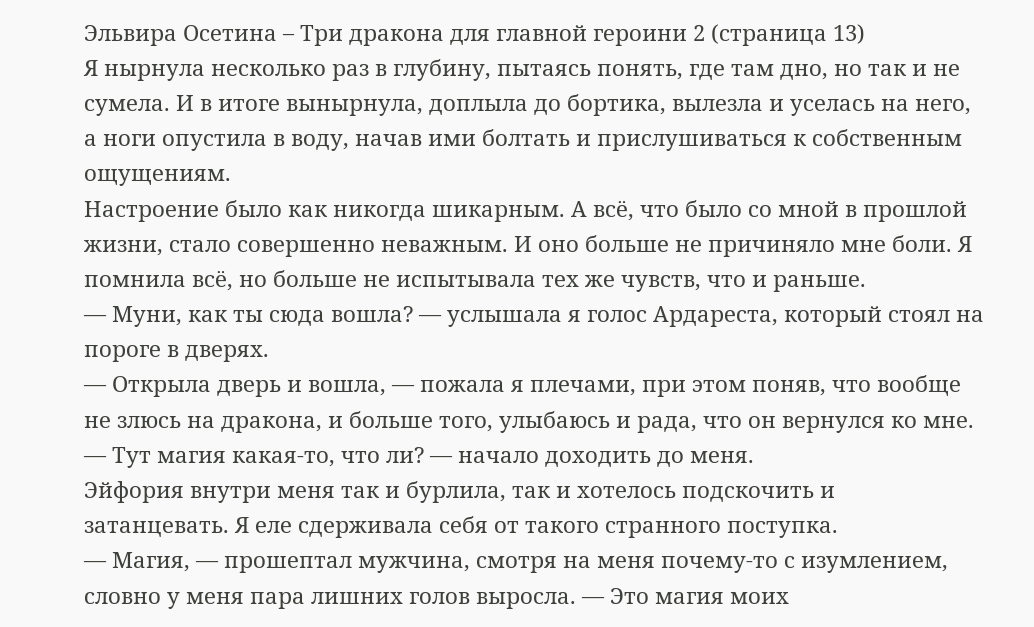Эльвира Осетина – Три дракона для главной героини 2 (страница 13)
Я нырнула несколько раз в глубину, пытаясь понять, где там дно, но так и не сумела. И в итоге вынырнула, доплыла до бортика, вылезла и уселась на него, а ноги опустила в воду, начав ими болтать и прислушиваться к собственным ощущениям.
Настроение было как никогда шикарным. А всё, что было со мной в прошлой жизни, стало совершенно неважным. И оно больше не причиняло мне боли. Я помнила всё, но больше не испытывала тех же чувств, что и раньше.
— Муни, как ты сюда вошла? — услышала я голос Ардареста, который стоял на пороге в дверях.
— Открыла дверь и вошла, — пожала я плечами, при этом поняв, что вообще не злюсь на дракона, и больше того, улыбаюсь и рада, что он вернулся ко мне. — Тут магия какая-то, что ли? — начало доходить до меня.
Эйфория внутри меня так и бурлила, так и хотелось подскочить и затанцевать. Я еле сдерживала себя от такого странного поступка.
— Магия, — прошептал мужчина, смотря на меня почему-то с изумлением, словно у меня пара лишних голов выросла. — Это магия моих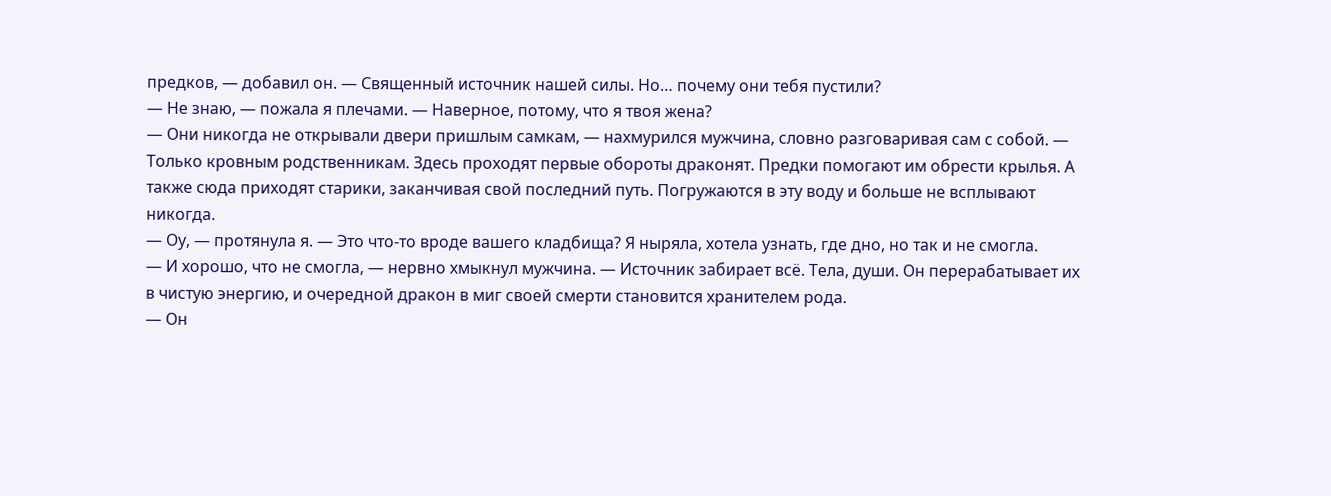предков, — добавил он. — Священный источник нашей силы. Но… почему они тебя пустили?
— Не знаю, — пожала я плечами. — Наверное, потому, что я твоя жена?
— Они никогда не открывали двери пришлым самкам, — нахмурился мужчина, словно разговаривая сам с собой. — Только кровным родственникам. Здесь проходят первые обороты драконят. Предки помогают им обрести крылья. А также сюда приходят старики, заканчивая свой последний путь. Погружаются в эту воду и больше не всплывают никогда.
— Оу, — протянула я. — Это что-то вроде вашего кладбища? Я ныряла, хотела узнать, где дно, но так и не смогла.
— И хорошо, что не смогла, — нервно хмыкнул мужчина. — Источник забирает всё. Тела, души. Он перерабатывает их в чистую энергию, и очередной дракон в миг своей смерти становится хранителем рода.
— Он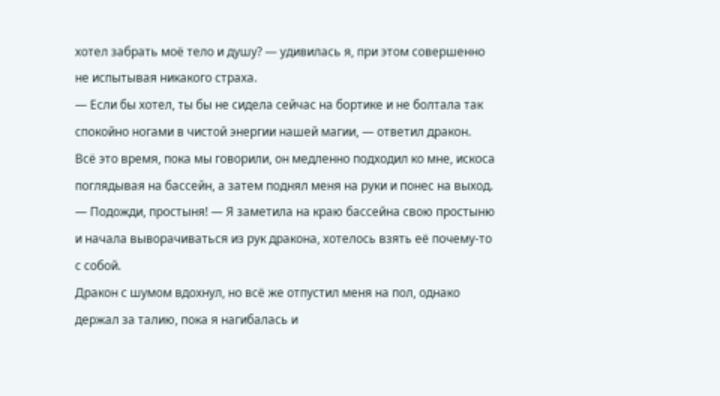хотел забрать моё тело и душу? — удивилась я, при этом совершенно не испытывая никакого страха.
— Если бы хотел, ты бы не сидела сейчас на бортике и не болтала так спокойно ногами в чистой энергии нашей магии, — ответил дракон.
Всё это время, пока мы говорили, он медленно подходил ко мне, искоса поглядывая на бассейн, а затем поднял меня на руки и понес на выход.
— Подожди, простыня! — Я заметила на краю бассейна свою простыню и начала выворачиваться из рук дракона, хотелось взять её почему-то с собой.
Дракон с шумом вдохнул, но всё же отпустил меня на пол, однако держал за талию, пока я нагибалась и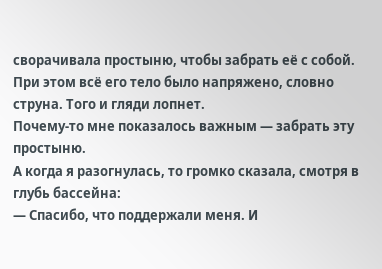сворачивала простыню, чтобы забрать её с собой. При этом всё его тело было напряжено, словно струна. Того и гляди лопнет.
Почему-то мне показалось важным — забрать эту простыню.
А когда я разогнулась, то громко сказала, смотря в глубь бассейна:
— Спасибо, что поддержали меня. И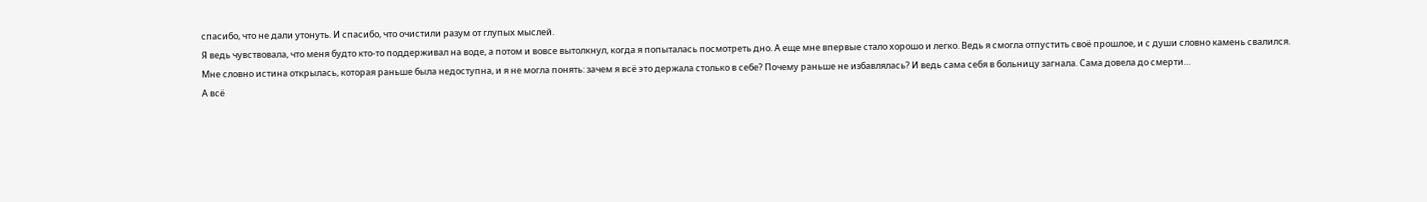спасибо, что не дали утонуть. И спасибо, что очистили разум от глупых мыслей.
Я ведь чувствовала, что меня будто кто-то поддерживал на воде, а потом и вовсе вытолкнул, когда я попыталась посмотреть дно. А еще мне впервые стало хорошо и легко. Ведь я смогла отпустить своё прошлое, и с души словно камень свалился.
Мне словно истина открылась, которая раньше была недоступна, и я не могла понять: зачем я всё это держала столько в себе? Почему раньше не избавлялась? И ведь сама себя в больницу загнала. Сама довела до смерти…
А всё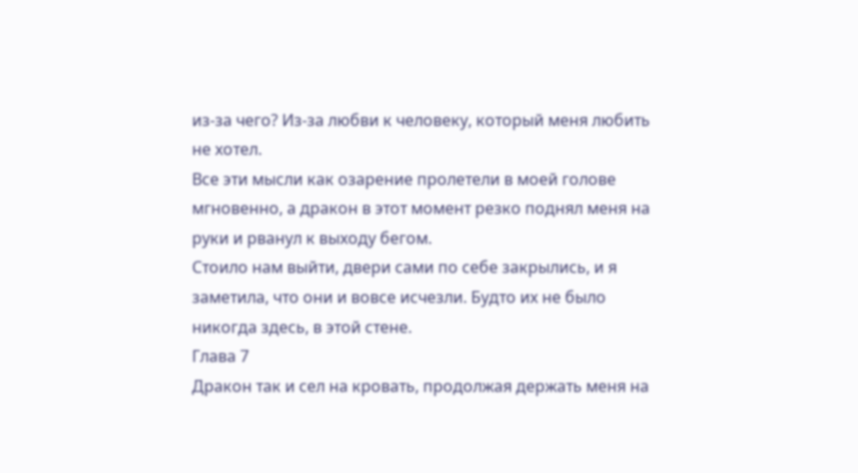из-за чего? Из-за любви к человеку, который меня любить не хотел.
Все эти мысли как озарение пролетели в моей голове мгновенно, а дракон в этот момент резко поднял меня на руки и рванул к выходу бегом.
Стоило нам выйти, двери сами по себе закрылись, и я заметила, что они и вовсе исчезли. Будто их не было никогда здесь, в этой стене.
Глава 7
Дракон так и сел на кровать, продолжая держать меня на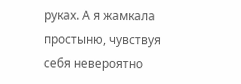руках. А я жамкала простыню, чувствуя себя невероятно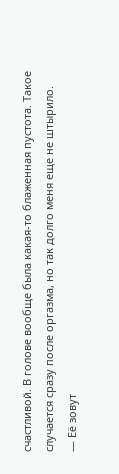счастливой. В голове вообще была какая-то блаженная пустота. Такое случается сразу после оргазма, но так долго меня еще не штырило.
— Её зовут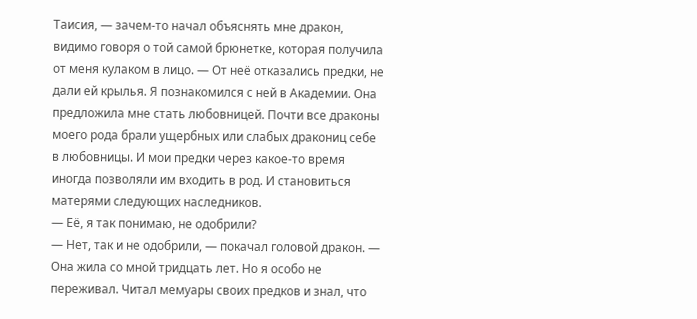Таисия, — зачем-то начал объяснять мне дракон, видимо говоря о той самой брюнетке, которая получила от меня кулаком в лицо. — От неё отказались предки, не дали ей крылья. Я познакомился с ней в Академии. Она предложила мне стать любовницей. Почти все драконы моего рода брали ущербных или слабых дракониц себе в любовницы. И мои предки через какое-то время иногда позволяли им входить в род. И становиться матерями следующих наследников.
— Её, я так понимаю, не одобрили?
— Нет, так и не одобрили, — покачал головой дракон. — Она жила со мной тридцать лет. Но я особо не переживал. Читал мемуары своих предков и знал, что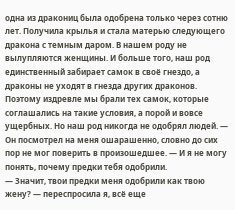одна из дракониц была одобрена только через сотню лет. Получила крылья и стала матерью следующего дракона с темным даром. В нашем роду не вылупляются женщины. И больше того, наш род единственный забирает самок в своё гнездо, а драконы не уходят в гнезда других драконов. Поэтому издревле мы брали тех самок, которые соглашались на такие условия, а порой и вовсе ущербных. Но наш род никогда не одобрял людей. — Он посмотрел на меня ошарашенно, словно до сих пор не мог поверить в произошедшее. — И я не могу понять, почему предки тебя одобрили.
— Значит, твои предки меня одобрили как твою жену? — переспросила я, всё еще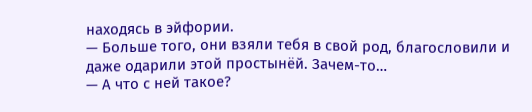находясь в эйфории.
— Больше того, они взяли тебя в свой род, благословили и даже одарили этой простынёй. Зачем-то…
— А что с ней такое?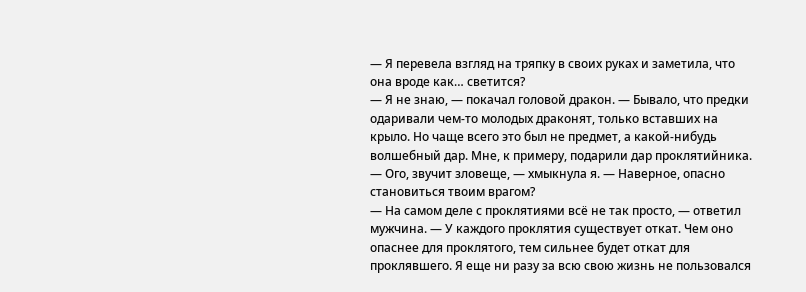— Я перевела взгляд на тряпку в своих руках и заметила, что она вроде как… светится?
— Я не знаю, — покачал головой дракон. — Бывало, что предки одаривали чем-то молодых драконят, только вставших на крыло. Но чаще всего это был не предмет, а какой-нибудь волшебный дар. Мне, к примеру, подарили дар проклятийника.
— Ого, звучит зловеще, — хмыкнула я. — Наверное, опасно становиться твоим врагом?
— На самом деле с проклятиями всё не так просто, — ответил мужчина. — У каждого проклятия существует откат. Чем оно опаснее для проклятого, тем сильнее будет откат для проклявшего. Я еще ни разу за всю свою жизнь не пользовался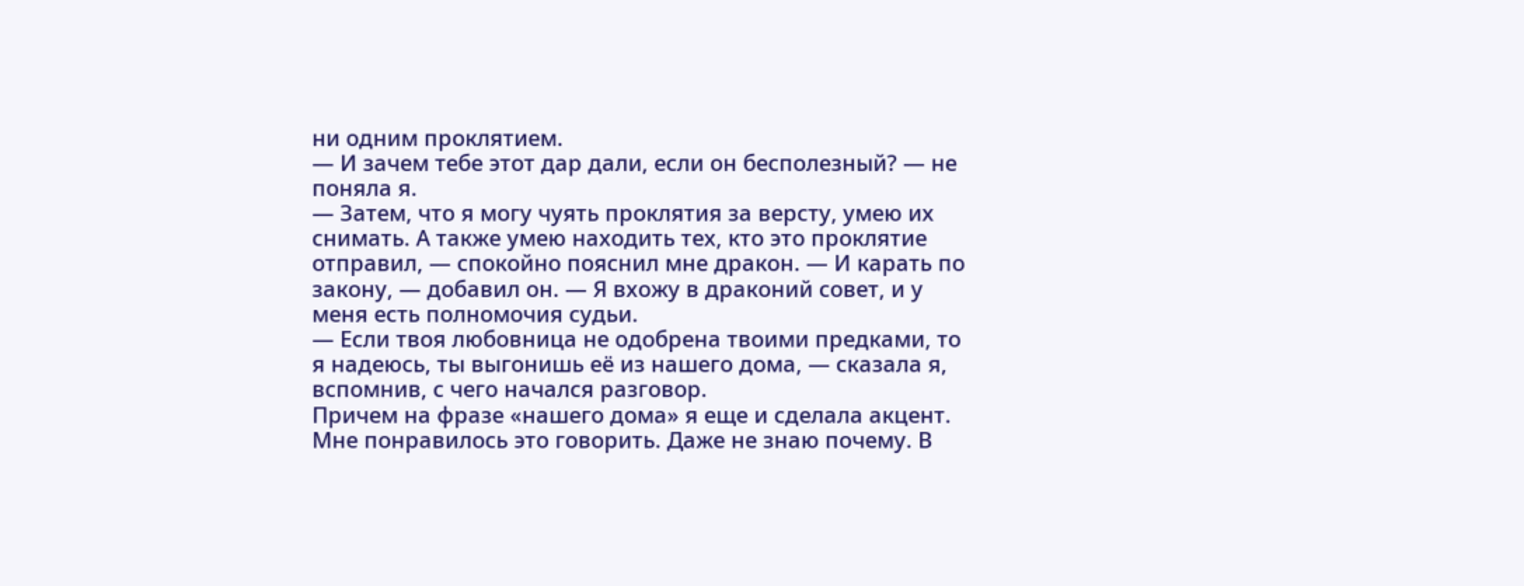ни одним проклятием.
— И зачем тебе этот дар дали, если он бесполезный? — не поняла я.
— Затем, что я могу чуять проклятия за версту, умею их снимать. А также умею находить тех, кто это проклятие отправил, — спокойно пояснил мне дракон. — И карать по закону, — добавил он. — Я вхожу в драконий совет, и у меня есть полномочия судьи.
— Если твоя любовница не одобрена твоими предками, то я надеюсь, ты выгонишь её из нашего дома, — сказала я, вспомнив, с чего начался разговор.
Причем на фразе «нашего дома» я еще и сделала акцент. Мне понравилось это говорить. Даже не знаю почему. В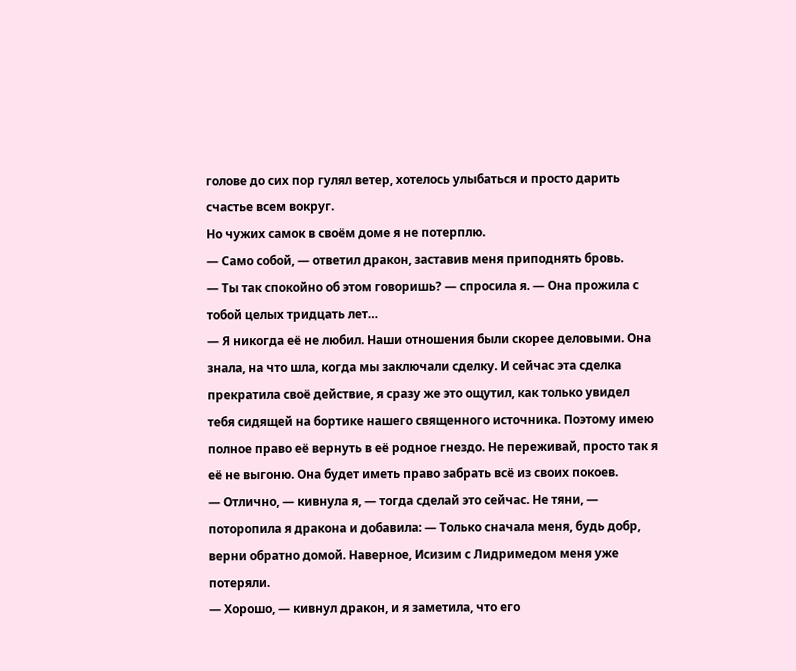голове до сих пор гулял ветер, хотелось улыбаться и просто дарить счастье всем вокруг.
Но чужих самок в своём доме я не потерплю.
— Само собой, — ответил дракон, заставив меня приподнять бровь.
— Ты так спокойно об этом говоришь? — спросила я. — Она прожила с тобой целых тридцать лет…
— Я никогда её не любил. Наши отношения были скорее деловыми. Она знала, на что шла, когда мы заключали сделку. И сейчас эта сделка прекратила своё действие, я сразу же это ощутил, как только увидел тебя сидящей на бортике нашего священного источника. Поэтому имею полное право её вернуть в её родное гнездо. Не переживай, просто так я её не выгоню. Она будет иметь право забрать всё из своих покоев.
— Отлично, — кивнула я, — тогда сделай это сейчас. Не тяни, — поторопила я дракона и добавила: — Только сначала меня, будь добр, верни обратно домой. Наверное, Исизим с Лидримедом меня уже потеряли.
— Хорошо, — кивнул дракон, и я заметила, что его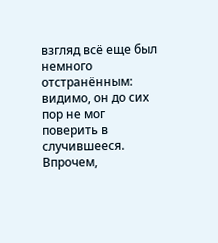взгляд всё еще был немного отстранённым: видимо, он до сих пор не мог поверить в случившееся. Впрочем,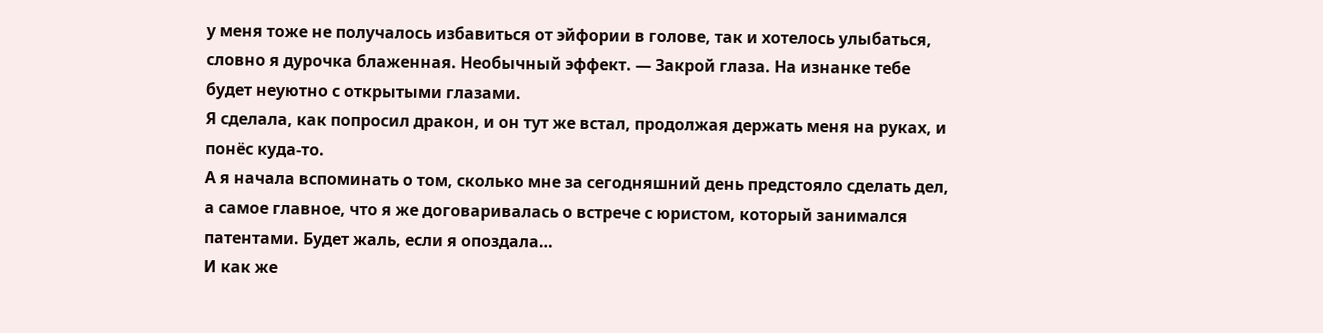у меня тоже не получалось избавиться от эйфории в голове, так и хотелось улыбаться, словно я дурочка блаженная. Необычный эффект. — Закрой глаза. На изнанке тебе будет неуютно с открытыми глазами.
Я сделала, как попросил дракон, и он тут же встал, продолжая держать меня на руках, и понёс куда-то.
А я начала вспоминать о том, сколько мне за сегодняшний день предстояло сделать дел, а самое главное, что я же договаривалась о встрече с юристом, который занимался патентами. Будет жаль, если я опоздала…
И как же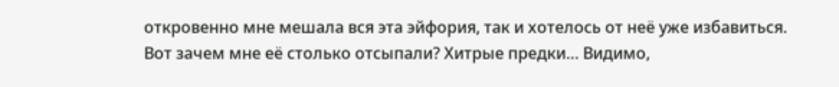откровенно мне мешала вся эта эйфория, так и хотелось от неё уже избавиться.
Вот зачем мне её столько отсыпали? Хитрые предки… Видимо,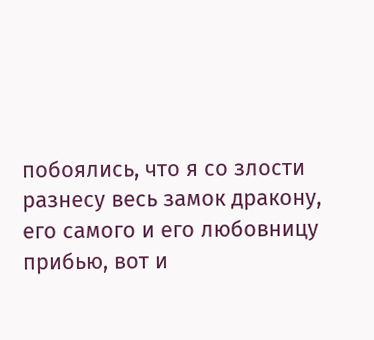побоялись, что я со злости разнесу весь замок дракону, его самого и его любовницу прибью, вот и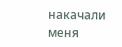накачали меня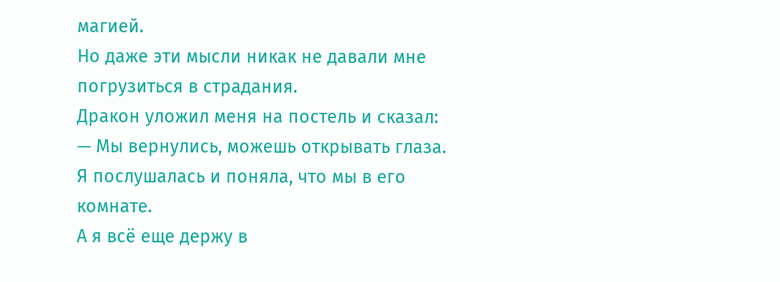магией.
Но даже эти мысли никак не давали мне погрузиться в страдания.
Дракон уложил меня на постель и сказал:
— Мы вернулись, можешь открывать глаза.
Я послушалась и поняла, что мы в его комнате.
А я всё еще держу в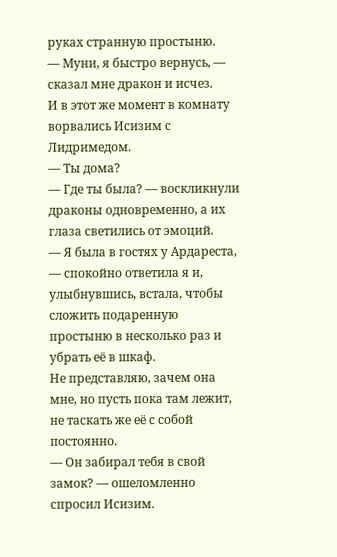руках странную простыню.
— Муни, я быстро вернусь, — сказал мне дракон и исчез.
И в этот же момент в комнату ворвались Исизим с Лидримедом.
— Ты дома?
— Где ты была? — воскликнули драконы одновременно, а их глаза светились от эмоций.
— Я была в гостях у Ардареста, — спокойно ответила я и, улыбнувшись, встала, чтобы сложить подаренную простыню в несколько раз и убрать её в шкаф.
Не представляю, зачем она мне, но пусть пока там лежит, не таскать же её с собой постоянно.
— Он забирал тебя в свой замок? — ошеломленно спросил Исизим.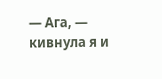— Ага, — кивнула я и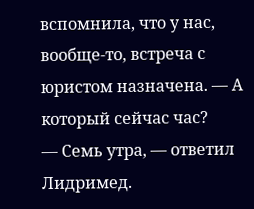вспомнила, что у нас, вообще-то, встреча с юристом назначена. — А который сейчас час?
— Семь утра, — ответил Лидримед.